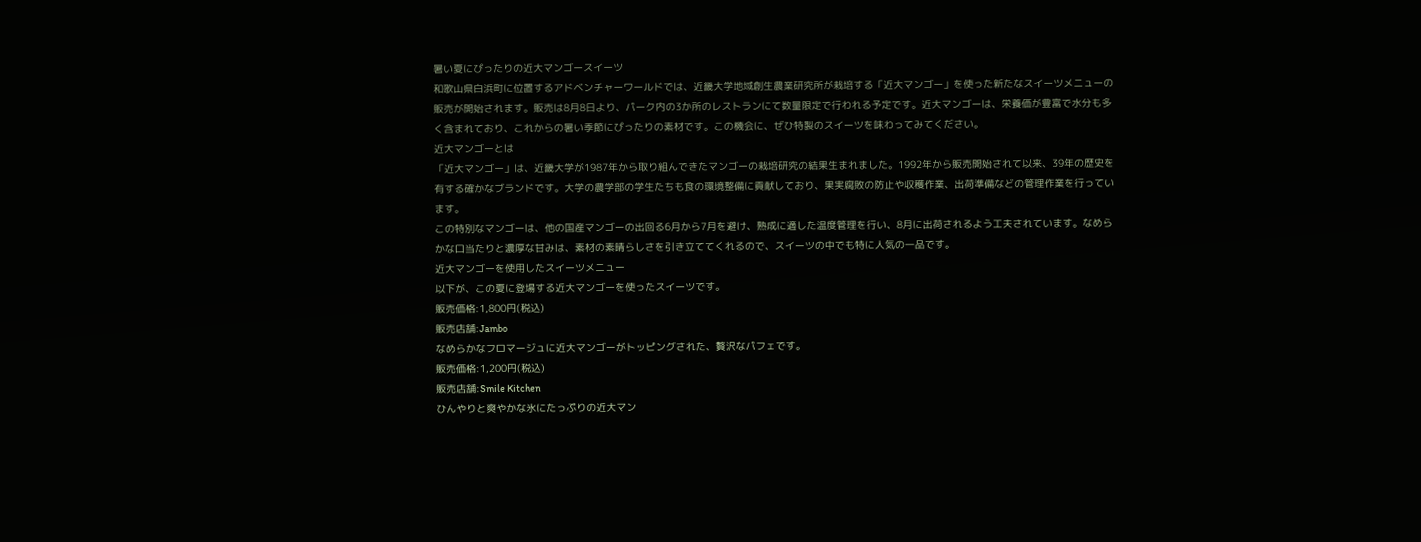暑い夏にぴったりの近大マンゴースイーツ
和歌山県白浜町に位置するアドベンチャーワールドでは、近畿大学地域創生農業研究所が栽培する「近大マンゴー」を使った新たなスイーツメニューの販売が開始されます。販売は8月8日より、パーク内の3か所のレストランにて数量限定で行われる予定です。近大マンゴーは、栄養価が豊富で水分も多く含まれており、これからの暑い季節にぴったりの素材です。この機会に、ぜひ特製のスイーツを味わってみてください。
近大マンゴーとは
「近大マンゴー」は、近畿大学が1987年から取り組んできたマンゴーの栽培研究の結果生まれました。1992年から販売開始されて以来、39年の歴史を有する確かなブランドです。大学の農学部の学生たちも食の環境整備に貢献しており、果実腐敗の防止や収穫作業、出荷準備などの管理作業を行っています。
この特別なマンゴーは、他の国産マンゴーの出回る6月から7月を避け、熟成に適した温度管理を行い、8月に出荷されるよう工夫されています。なめらかな口当たりと濃厚な甘みは、素材の素晴らしさを引き立ててくれるので、スイーツの中でも特に人気の一品です。
近大マンゴーを使用したスイーツメニュー
以下が、この夏に登場する近大マンゴーを使ったスイーツです。
販売価格:1,800円(税込)
販売店舗:Jambo
なめらかなフロマージュに近大マンゴーがトッピングされた、贅沢なパフェです。
販売価格:1,200円(税込)
販売店舗:Smile Kitchen
ひんやりと爽やかな氷にたっぷりの近大マン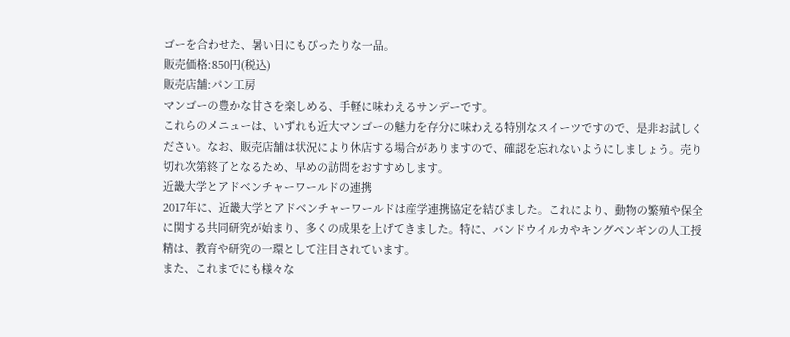ゴーを合わせた、暑い日にもぴったりな一品。
販売価格:850円(税込)
販売店舗:パン工房
マンゴーの豊かな甘さを楽しめる、手軽に味わえるサンデーです。
これらのメニューは、いずれも近大マンゴーの魅力を存分に味わえる特別なスイーツですので、是非お試しください。なお、販売店舗は状況により休店する場合がありますので、確認を忘れないようにしましょう。売り切れ次第終了となるため、早めの訪問をおすすめします。
近畿大学とアドベンチャーワールドの連携
2017年に、近畿大学とアドベンチャーワールドは産学連携協定を結びました。これにより、動物の繁殖や保全に関する共同研究が始まり、多くの成果を上げてきました。特に、バンドウイルカやキングペンギンの人工授精は、教育や研究の一環として注目されています。
また、これまでにも様々な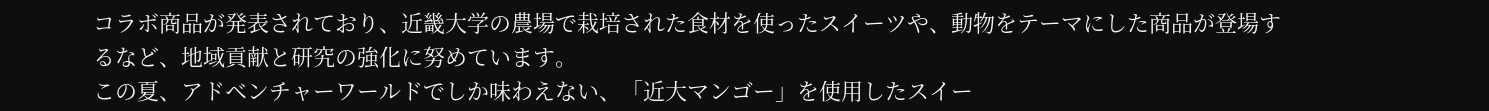コラボ商品が発表されており、近畿大学の農場で栽培された食材を使ったスイーツや、動物をテーマにした商品が登場するなど、地域貢献と研究の強化に努めています。
この夏、アドベンチャーワールドでしか味わえない、「近大マンゴー」を使用したスイー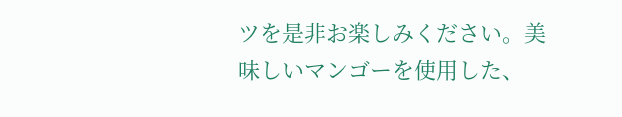ツを是非お楽しみください。美味しいマンゴーを使用した、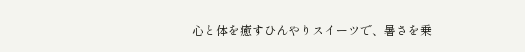心と体を癒すひんやりスイーツで、暑さを乗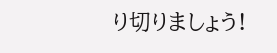り切りましょう!